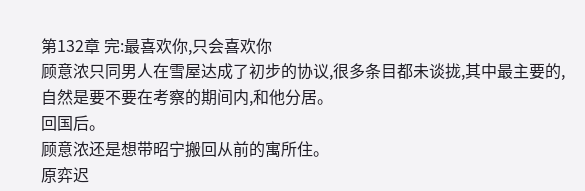第132章 完:最喜欢你,只会喜欢你
顾意浓只同男人在雪屋达成了初步的协议,很多条目都未谈拢,其中最主要的,自然是要不要在考察的期间内,和他分居。
回国后。
顾意浓还是想带昭宁搬回从前的寓所住。
原弈迟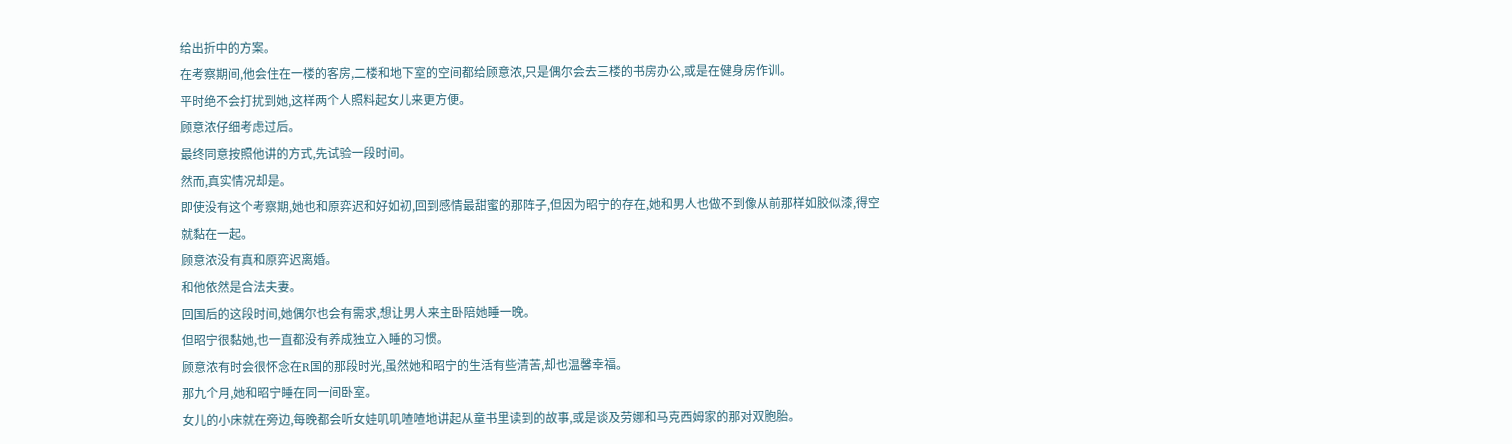给出折中的方案。
在考察期间,他会住在一楼的客房,二楼和地下室的空间都给顾意浓,只是偶尔会去三楼的书房办公,或是在健身房作训。
平时绝不会打扰到她,这样两个人照料起女儿来更方便。
顾意浓仔细考虑过后。
最终同意按照他讲的方式,先试验一段时间。
然而,真实情况却是。
即使没有这个考察期,她也和原弈迟和好如初,回到感情最甜蜜的那阵子,但因为昭宁的存在,她和男人也做不到像从前那样如胶似漆,得空就黏在一起。
顾意浓没有真和原弈迟离婚。
和他依然是合法夫妻。
回国后的这段时间,她偶尔也会有需求,想让男人来主卧陪她睡一晚。
但昭宁很黏她,也一直都没有养成独立入睡的习惯。
顾意浓有时会很怀念在R国的那段时光,虽然她和昭宁的生活有些清苦,却也温馨幸福。
那九个月,她和昭宁睡在同一间卧室。
女儿的小床就在旁边,每晚都会听女娃叽叽喳喳地讲起从童书里读到的故事,或是谈及劳娜和马克西姆家的那对双胞胎。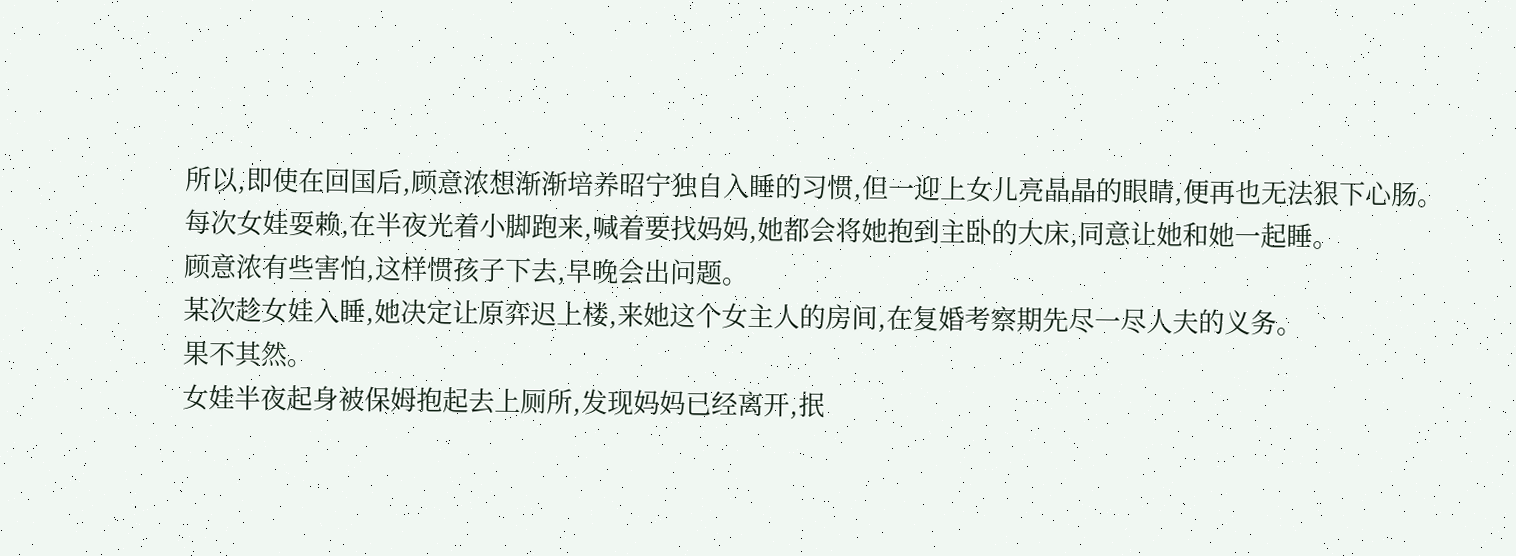所以,即使在回国后,顾意浓想渐渐培养昭宁独自入睡的习惯,但一迎上女儿亮晶晶的眼睛,便再也无法狠下心肠。
每次女娃耍赖,在半夜光着小脚跑来,喊着要找妈妈,她都会将她抱到主卧的大床,同意让她和她一起睡。
顾意浓有些害怕,这样惯孩子下去,早晚会出问题。
某次趁女娃入睡,她决定让原弈迟上楼,来她这个女主人的房间,在复婚考察期先尽一尽人夫的义务。
果不其然。
女娃半夜起身被保姆抱起去上厕所,发现妈妈已经离开,抿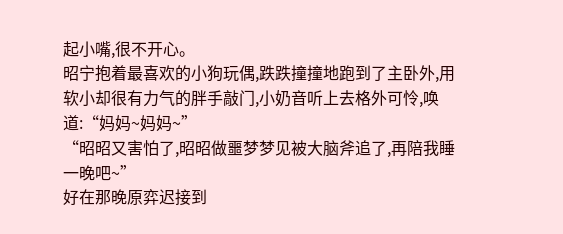起小嘴,很不开心。
昭宁抱着最喜欢的小狗玩偶,跌跌撞撞地跑到了主卧外,用软小却很有力气的胖手敲门,小奶音听上去格外可怜,唤道:“妈妈~妈妈~”
“昭昭又害怕了,昭昭做噩梦梦见被大脑斧追了,再陪我睡一晚吧~”
好在那晚原弈迟接到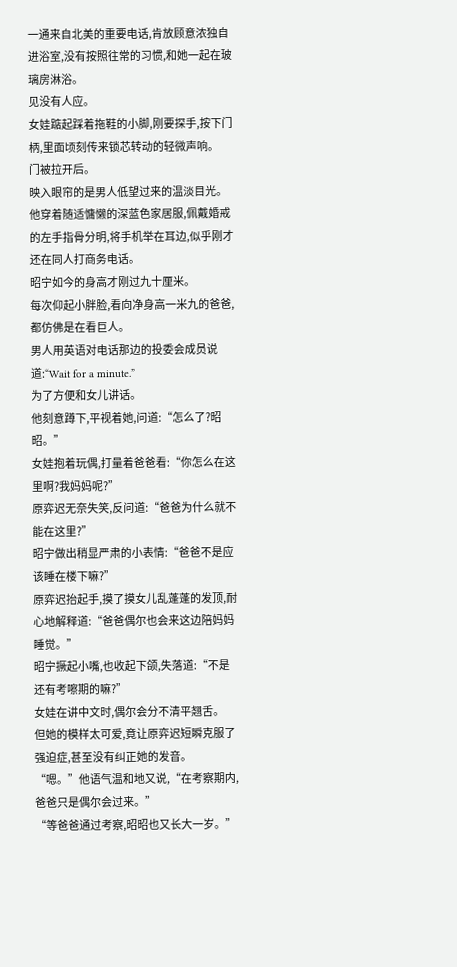一通来自北美的重要电话,肯放顾意浓独自进浴室,没有按照往常的习惯,和她一起在玻璃房淋浴。
见没有人应。
女娃踮起踩着拖鞋的小脚,刚要探手,按下门柄,里面顷刻传来锁芯转动的轻微声响。
门被拉开后。
映入眼帘的是男人低望过来的温淡目光。
他穿着随适慵懒的深蓝色家居服,佩戴婚戒的左手指骨分明,将手机举在耳边,似乎刚才还在同人打商务电话。
昭宁如今的身高才刚过九十厘米。
每次仰起小胖脸,看向净身高一米九的爸爸,都仿佛是在看巨人。
男人用英语对电话那边的投委会成员说道:“Wait for a minute.”
为了方便和女儿讲话。
他刻意蹲下,平视着她,问道:“怎么了?昭昭。”
女娃抱着玩偶,打量着爸爸看:“你怎么在这里啊?我妈妈呢?”
原弈迟无奈失笑,反问道:“爸爸为什么就不能在这里?”
昭宁做出稍显严肃的小表情:“爸爸不是应该睡在楼下嘛?”
原弈迟抬起手,摸了摸女儿乱蓬蓬的发顶,耐心地解释道:“爸爸偶尔也会来这边陪妈妈睡觉。”
昭宁撅起小嘴,也收起下颌,失落道:“不是还有考嚓期的嘛?”
女娃在讲中文时,偶尔会分不清平翘舌。
但她的模样太可爱,竟让原弈迟短瞬克服了强迫症,甚至没有纠正她的发音。
“嗯。”他语气温和地又说,“在考察期内,爸爸只是偶尔会过来。”
“等爸爸通过考察,昭昭也又长大一岁。”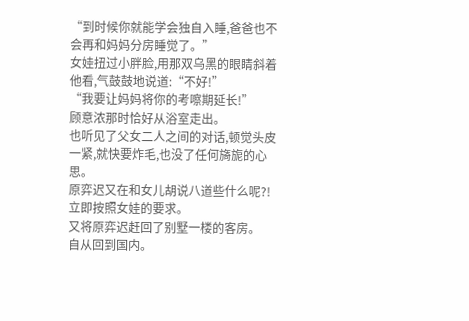“到时候你就能学会独自入睡,爸爸也不会再和妈妈分房睡觉了。”
女娃扭过小胖脸,用那双乌黑的眼睛斜着他看,气鼓鼓地说道:“不好!”
“我要让妈妈将你的考嚓期延长!”
顾意浓那时恰好从浴室走出。
也听见了父女二人之间的对话,顿觉头皮一紧,就快要炸毛,也没了任何旖旎的心思。
原弈迟又在和女儿胡说八道些什么呢?!
立即按照女娃的要求。
又将原弈迟赶回了别墅一楼的客房。
自从回到国内。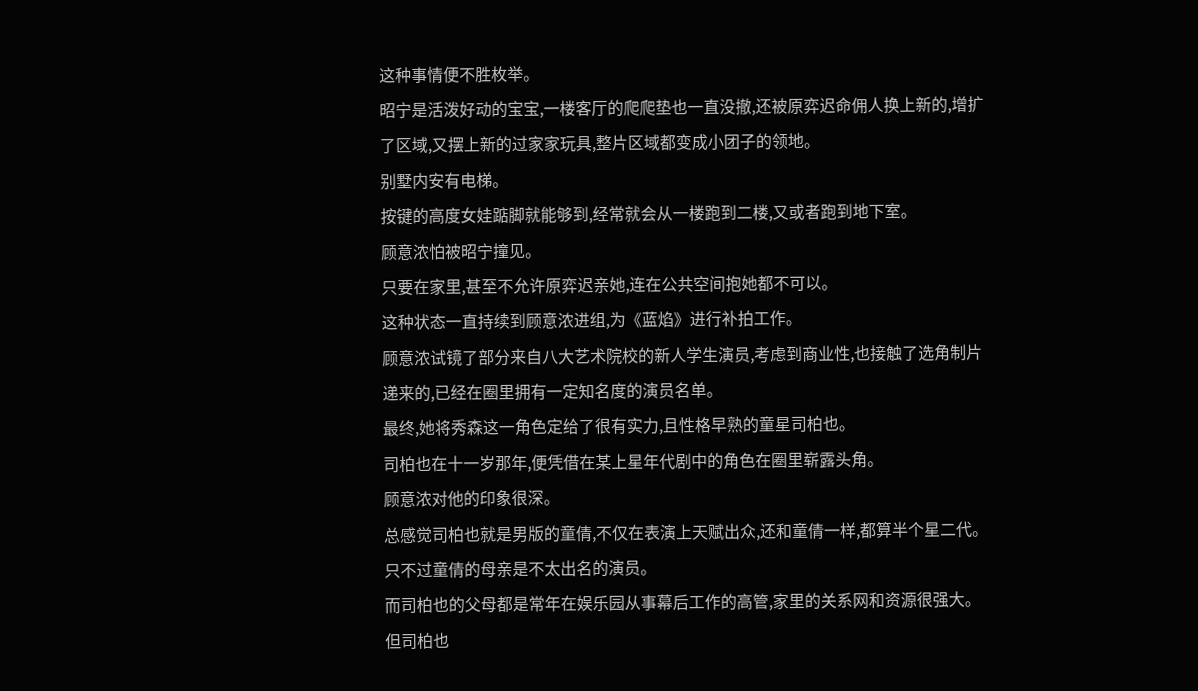这种事情便不胜枚举。
昭宁是活泼好动的宝宝,一楼客厅的爬爬垫也一直没撤,还被原弈迟命佣人换上新的,增扩了区域,又摆上新的过家家玩具,整片区域都变成小团子的领地。
别墅内安有电梯。
按键的高度女娃踮脚就能够到,经常就会从一楼跑到二楼,又或者跑到地下室。
顾意浓怕被昭宁撞见。
只要在家里,甚至不允许原弈迟亲她,连在公共空间抱她都不可以。
这种状态一直持续到顾意浓进组,为《蓝焰》进行补拍工作。
顾意浓试镜了部分来自八大艺术院校的新人学生演员,考虑到商业性,也接触了选角制片递来的,已经在圈里拥有一定知名度的演员名单。
最终,她将秀森这一角色定给了很有实力,且性格早熟的童星司柏也。
司柏也在十一岁那年,便凭借在某上星年代剧中的角色在圈里崭露头角。
顾意浓对他的印象很深。
总感觉司柏也就是男版的童倩,不仅在表演上天赋出众,还和童倩一样,都算半个星二代。
只不过童倩的母亲是不太出名的演员。
而司柏也的父母都是常年在娱乐园从事幕后工作的高管,家里的关系网和资源很强大。
但司柏也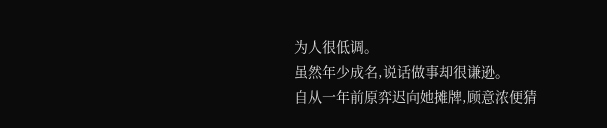为人很低调。
虽然年少成名,说话做事却很谦逊。
自从一年前原弈迟向她摊牌,顾意浓便猜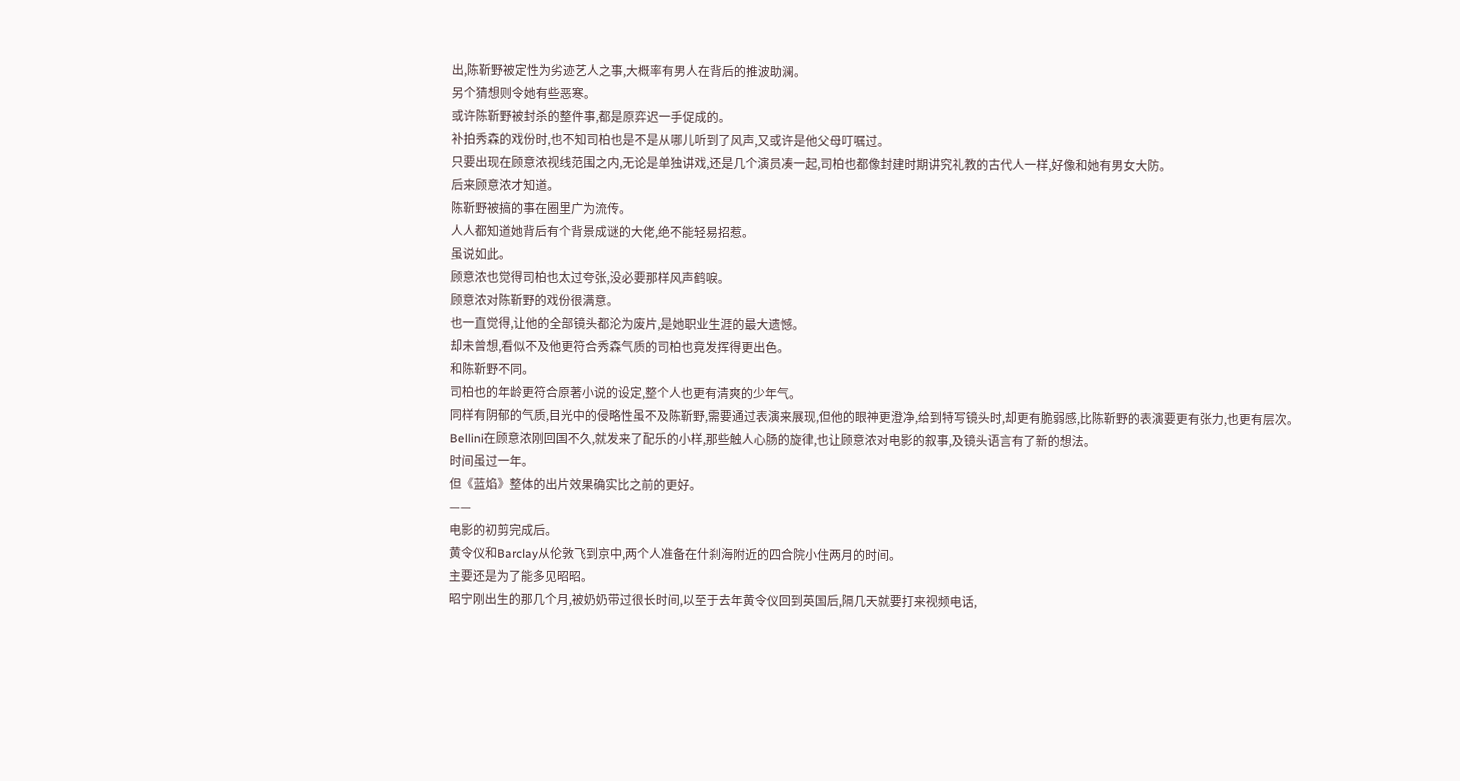出,陈靳野被定性为劣迹艺人之事,大概率有男人在背后的推波助澜。
另个猜想则令她有些恶寒。
或许陈靳野被封杀的整件事,都是原弈迟一手促成的。
补拍秀森的戏份时,也不知司柏也是不是从哪儿听到了风声,又或许是他父母叮嘱过。
只要出现在顾意浓视线范围之内,无论是单独讲戏,还是几个演员凑一起,司柏也都像封建时期讲究礼教的古代人一样,好像和她有男女大防。
后来顾意浓才知道。
陈靳野被搞的事在圈里广为流传。
人人都知道她背后有个背景成谜的大佬,绝不能轻易招惹。
虽说如此。
顾意浓也觉得司柏也太过夸张,没必要那样风声鹤唳。
顾意浓对陈靳野的戏份很满意。
也一直觉得,让他的全部镜头都沦为废片,是她职业生涯的最大遗憾。
却未曾想,看似不及他更符合秀森气质的司柏也竟发挥得更出色。
和陈靳野不同。
司柏也的年龄更符合原著小说的设定,整个人也更有清爽的少年气。
同样有阴郁的气质,目光中的侵略性虽不及陈靳野,需要通过表演来展现,但他的眼神更澄净,给到特写镜头时,却更有脆弱感,比陈靳野的表演要更有张力,也更有层次。
Bellini在顾意浓刚回国不久,就发来了配乐的小样,那些触人心肠的旋律,也让顾意浓对电影的叙事,及镜头语言有了新的想法。
时间虽过一年。
但《蓝焰》整体的出片效果确实比之前的更好。
——
电影的初剪完成后。
黄令仪和Barclay从伦敦飞到京中,两个人准备在什刹海附近的四合院小住两月的时间。
主要还是为了能多见昭昭。
昭宁刚出生的那几个月,被奶奶带过很长时间,以至于去年黄令仪回到英国后,隔几天就要打来视频电话,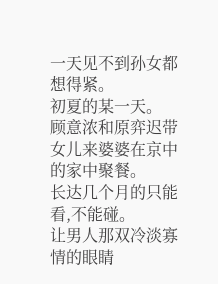一天见不到孙女都想得紧。
初夏的某一天。
顾意浓和原弈迟带女儿来婆婆在京中的家中聚餐。
长达几个月的只能看,不能碰。
让男人那双冷淡寡情的眼睛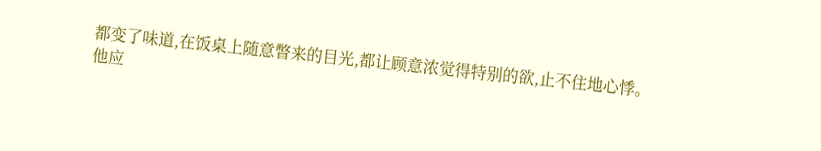都变了味道,在饭桌上随意瞥来的目光,都让顾意浓觉得特别的欲,止不住地心悸。
他应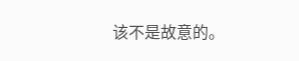该不是故意的。